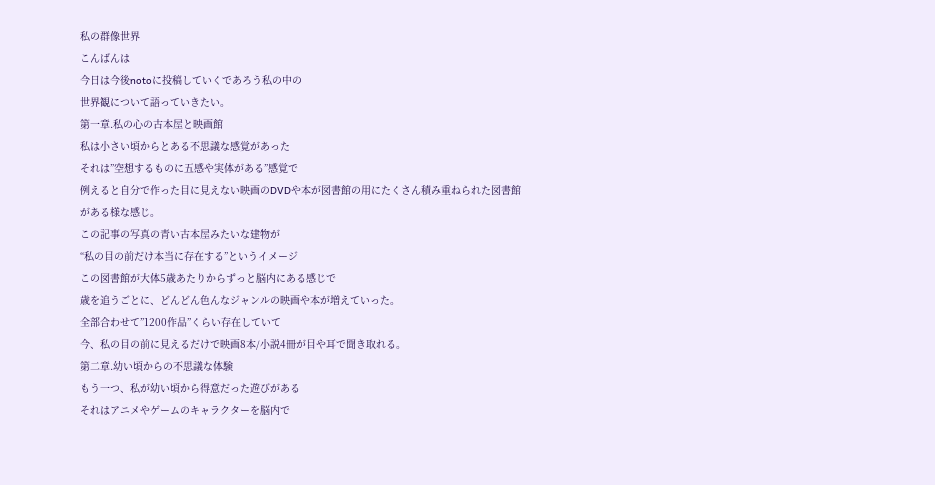私の群像世界
こんばんは
今日は今後notoに投稿していくであろう私の中の
世界観について語っていきたい。
第一章.私の心の古本屋と映画館
私は小さい頃からとある不思議な感覚があった
それは”空想するものに五感や実体がある”感覚で
例えると自分で作った目に見えない映画のDVDや本が図書館の用にたくさん積み重ねられた図書館
がある様な感じ。
この記事の写真の青い古本屋みたいな建物が
“私の目の前だけ本当に存在する”というイメージ
この図書館が大体5歳あたりからずっと脳内にある感じで
歳を追うごとに、どんどん色んなジャンルの映画や本が増えていった。
全部合わせて”1200作品”くらい存在していて
今、私の目の前に見えるだけで映画8本/小説4冊が目や耳で聞き取れる。
第二章.幼い頃からの不思議な体験
もう一つ、私が幼い頃から得意だった遊びがある
それはアニメやゲームのキャラクターを脳内で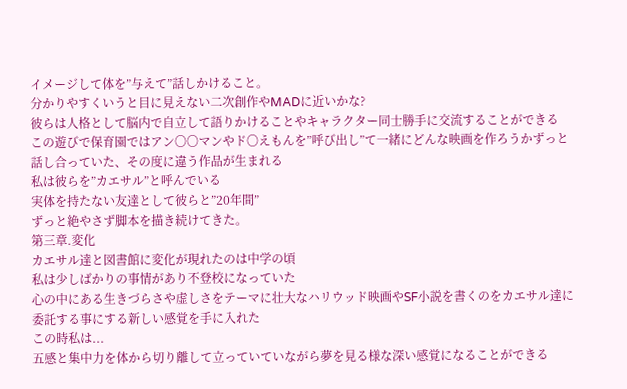イメージして体を”与えて”話しかけること。
分かりやすくいうと目に見えない二次創作やMADに近いかな?
彼らは人格として脳内で自立して語りかけることやキャラクター同士勝手に交流することができる
この遊びで保育園ではアン〇〇マンやド〇えもんを”呼び出し”て一緒にどんな映画を作ろうかずっと話し合っていた、その度に違う作品が生まれる
私は彼らを”カエサル”と呼んでいる
実体を持たない友達として彼らと”20年間”
ずっと絶やさず脚本を描き続けてきた。
第三章.変化
カエサル達と図書館に変化が現れたのは中学の頃
私は少しばかりの事情があり不登校になっていた
心の中にある生きづらさや虚しさをテーマに壮大なハリウッド映画やSF小説を書くのをカエサル達に委託する事にする新しい感覚を手に入れた
この時私は...
五感と集中力を体から切り離して立っていていながら夢を見る様な深い感覚になることができる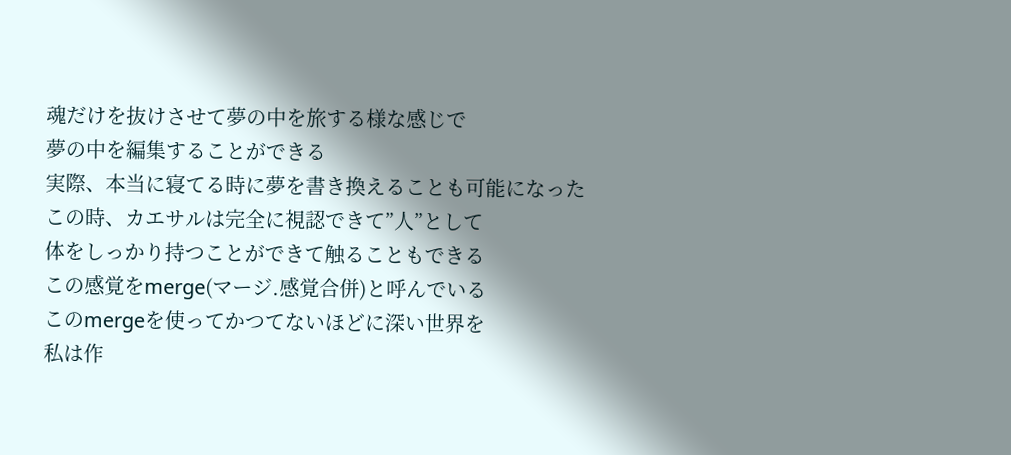魂だけを抜けさせて夢の中を旅する様な感じで
夢の中を編集することができる
実際、本当に寝てる時に夢を書き換えることも可能になった
この時、カエサルは完全に視認できて”人”として
体をしっかり持つことができて触ることもできる
この感覚をmerge(マージ.感覚合併)と呼んでいる
このmergeを使ってかつてないほどに深い世界を
私は作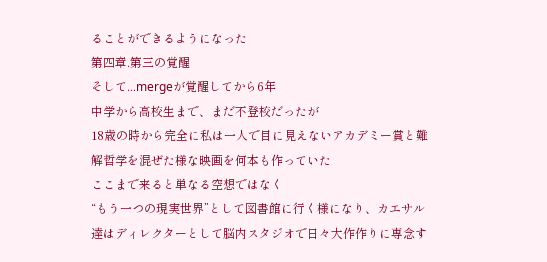ることができるようになった
第四章.第三の覚醒
そして...mergeが覚醒してから6年
中学から高校生まで、まだ不登校だったが
18歳の時から完全に私は一人で目に見えないアカデミー賞と難解哲学を混ぜた様な映画を何本も作っていた
ここまで来ると単なる空想ではなく
“もう一つの現実世界”として図書館に行く様になり、カエサル達はディレクターとして脳内スタジオで日々大作作りに専念す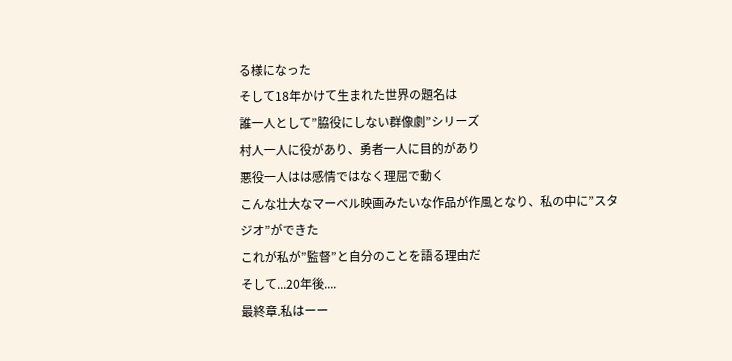る様になった
そして18年かけて生まれた世界の題名は
誰一人として”脇役にしない群像劇”シリーズ
村人一人に役があり、勇者一人に目的があり
悪役一人はは感情ではなく理屈で動く
こんな壮大なマーベル映画みたいな作品が作風となり、私の中に”スタジオ”ができた
これが私が”監督”と自分のことを語る理由だ
そして...20年後....
最終章.私はーー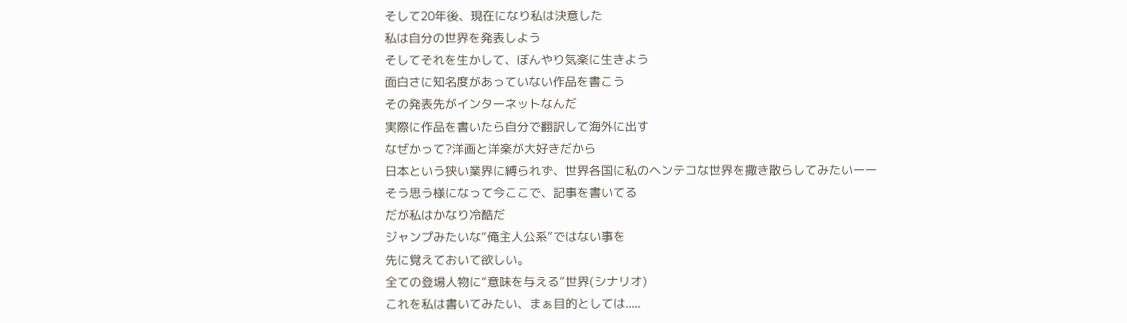そして20年後、現在になり私は決意した
私は自分の世界を発表しよう
そしてそれを生かして、ぼんやり気楽に生きよう
面白さに知名度があっていない作品を書こう
その発表先がインターネットなんだ
実際に作品を書いたら自分で翻訳して海外に出す
なぜかって?洋画と洋楽が大好きだから
日本という狭い業界に縛られず、世界各国に私のヘンテコな世界を撒き散らしてみたいーー
そう思う様になって今ここで、記事を書いてる
だが私はかなり冷酷だ
ジャンプみたいな“俺主人公系”ではない事を
先に覚えておいて欲しい。
全ての登場人物に“意味を与える”世界(シナリオ)
これを私は書いてみたい、まぁ目的としては.....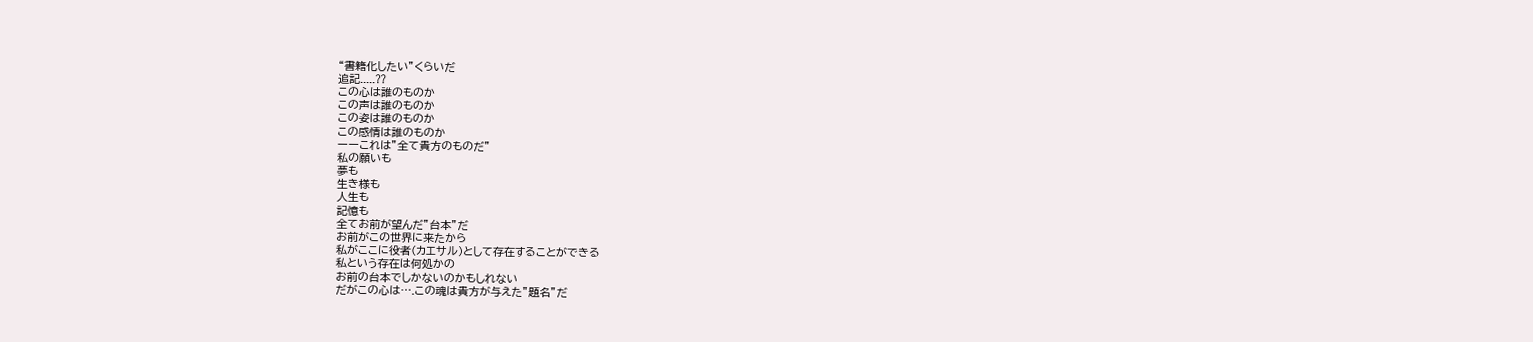“書籍化したい”くらいだ
追記.....⁇
この心は誰のものか
この声は誰のものか
この姿は誰のものか
この感情は誰のものか
ーーこれは”全て貴方のものだ”
私の願いも
夢も
生き様も
人生も
記憶も
全てお前が望んだ”台本”だ
お前がこの世界に来たから
私がここに役者(カエサル)として存在することができる
私という存在は何処かの
お前の台本でしかないのかもしれない
だがこの心は….この魂は貴方が与えた”題名”だ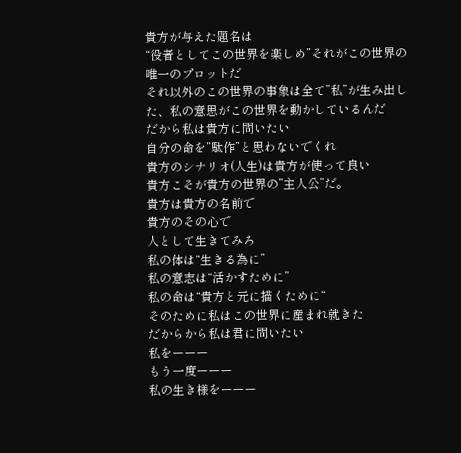貴方が与えた題名は
“役者としてこの世界を楽しめ”それがこの世界の
唯一のプロットだ
それ以外のこの世界の事象は全て”私”が生み出した、私の意思がこの世界を動かしているんだ
だから私は貴方に問いたい
自分の命を”駄作”と思わないでくれ
貴方のシナリオ(人生)は貴方が使って良い
貴方こそが貴方の世界の”主人公”だ。
貴方は貴方の名前で
貴方のその心で
人として生きてみろ
私の体は“生きる為に”
私の意志は“活かすために”
私の命は“貴方と元に描くために“
そのために私はこの世界に産まれ就きた
だからから私は君に問いたい
私をーーー
もう一度ーーー
私の生き様をーーー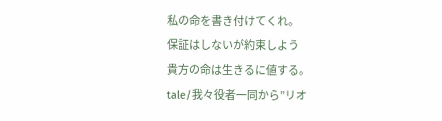私の命を書き付けてくれ。
保証はしないが約束しよう
貴方の命は生きるに値する。
tale/我々役者一同から”リオ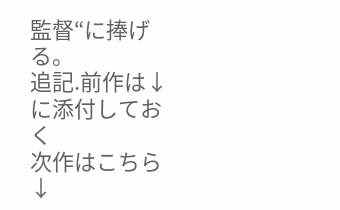監督“に捧げる。
追記.前作は↓に添付しておく
次作はこちら↓